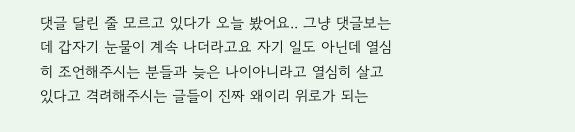댓글 달린 줄 모르고 있다가 오늘 봤어요.. 그냥 댓글보는데 갑자기 눈물이 계속 나더라고요 자기 일도 아닌데 열심히 조언해주시는 분들과 늦은 나이아니라고 열심히 살고있다고 격려해주시는 글들이 진짜 왜이리 위로가 되는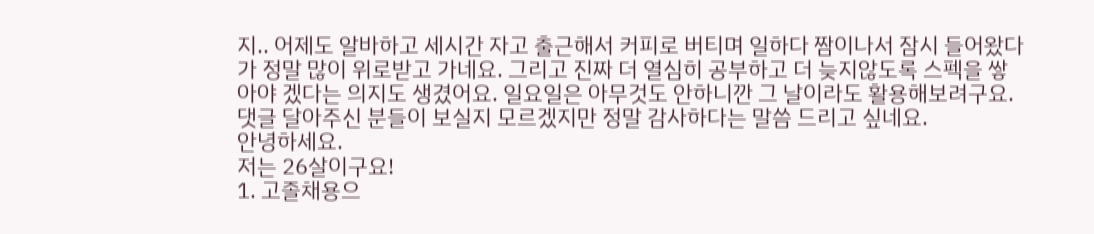지.. 어제도 알바하고 세시간 자고 출근해서 커피로 버티며 일하다 짬이나서 잠시 들어왔다가 정말 많이 위로받고 가네요. 그리고 진짜 더 열심히 공부하고 더 늦지않도록 스펙을 쌓아야 겠다는 의지도 생겼어요. 일요일은 아무것도 안하니깐 그 날이라도 활용해보려구요. 댓글 달아주신 분들이 보실지 모르겠지만 정말 감사하다는 말씀 드리고 싶네요.
안녕하세요.
저는 26살이구요!
1. 고졸채용으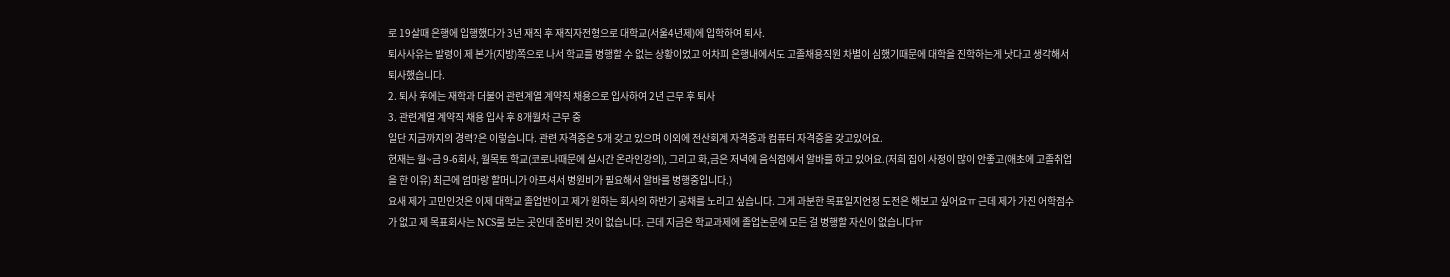로 19살때 은행에 입행했다가 3년 재직 후 재직자전형으로 대학교(서울4년제)에 입학하여 퇴사.
퇴사사유는 발령이 제 본가(지방)쪽으로 나서 학교를 병행할 수 없는 상황이었고 어차피 은행내에서도 고졸채용직원 차별이 심했기때문에 대학을 진학하는게 낫다고 생각해서 퇴사했습니다.
2. 퇴사 후에는 재학과 더불어 관련계열 계약직 채용으로 입사하여 2년 근무 후 퇴사
3. 관련계열 계약직 채용 입사 후 8개월차 근무 중
일단 지금까지의 경력?은 이렇습니다. 관련 자격증은 5개 갖고 있으며 이외에 전산회계 자격증과 컴퓨터 자격증을 갖고있어요.
현재는 월~금 9-6회사, 월목토 학교(코로나때문에 실시간 온라인강의), 그리고 화,금은 저녁에 음식점에서 알바를 하고 있어요.(저희 집이 사정이 많이 안좋고(애초에 고졸취업을 한 이유) 최근에 엄마랑 할머니가 아프셔서 병원비가 필요해서 알바를 병행중입니다.)
요새 제가 고민인것은 이제 대학교 졸업반이고 제가 원하는 회사의 하반기 공채를 노리고 싶습니다. 그게 과분한 목표일지언정 도전은 해보고 싶어요ㅠ 근데 제가 가진 어학점수가 없고 제 목표회사는 NCS룰 보는 곳인데 준비된 것이 없습니다. 근데 지금은 학교과제에 졸업논문에 모든 걸 병행할 자신이 없습니다ㅠ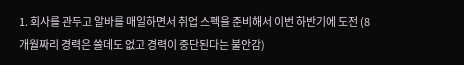1. 회사를 관두고 알바를 매일하면서 취업 스펙을 준비해서 이번 하반기에 도전 (8개월짜리 경력은 쓸데도 없고 경력이 중단된다는 불안감)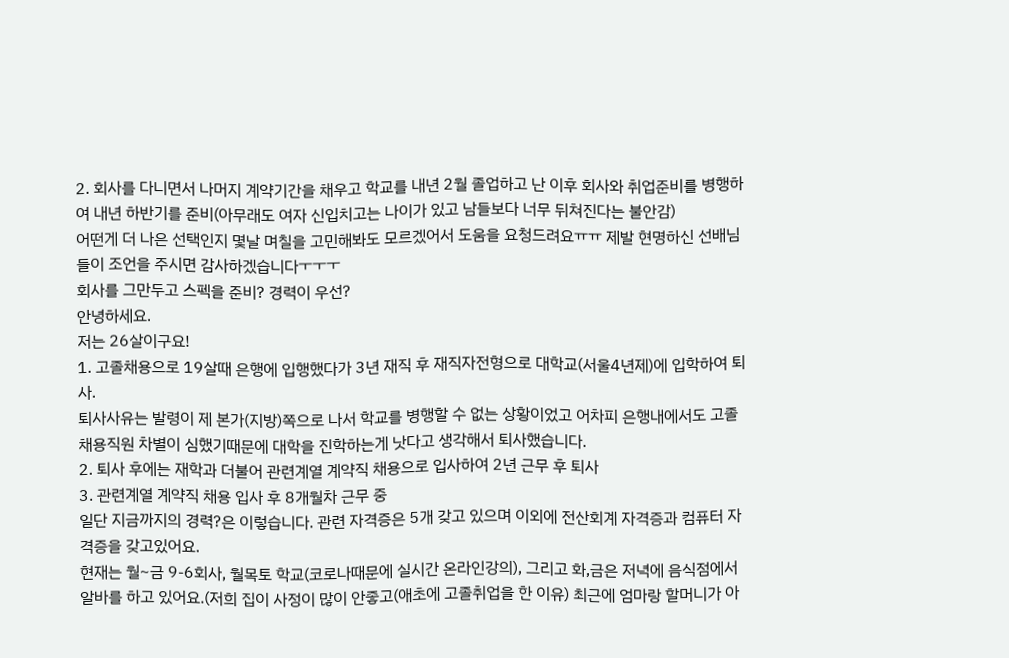2. 회사를 다니면서 나머지 계약기간을 채우고 학교를 내년 2월 졸업하고 난 이후 회사와 취업준비를 병행하여 내년 하반기를 준비(아무래도 여자 신입치고는 나이가 있고 남들보다 너무 뒤쳐진다는 불안감)
어떤게 더 나은 선택인지 몇날 며칠을 고민해봐도 모르겠어서 도움을 요청드려요ㅠㅠ 제발 현명하신 선배님들이 조언을 주시면 감사하겠습니다ㅜㅜㅜ
회사를 그만두고 스펙을 준비? 경력이 우선?
안녕하세요.
저는 26살이구요!
1. 고졸채용으로 19살때 은행에 입행했다가 3년 재직 후 재직자전형으로 대학교(서울4년제)에 입학하여 퇴사.
퇴사사유는 발령이 제 본가(지방)쪽으로 나서 학교를 병행할 수 없는 상황이었고 어차피 은행내에서도 고졸채용직원 차별이 심했기때문에 대학을 진학하는게 낫다고 생각해서 퇴사했습니다.
2. 퇴사 후에는 재학과 더불어 관련계열 계약직 채용으로 입사하여 2년 근무 후 퇴사
3. 관련계열 계약직 채용 입사 후 8개월차 근무 중
일단 지금까지의 경력?은 이렇습니다. 관련 자격증은 5개 갖고 있으며 이외에 전산회계 자격증과 컴퓨터 자격증을 갖고있어요.
현재는 월~금 9-6회사, 월목토 학교(코로나때문에 실시간 온라인강의), 그리고 화,금은 저녁에 음식점에서 알바를 하고 있어요.(저희 집이 사정이 많이 안좋고(애초에 고졸취업을 한 이유) 최근에 엄마랑 할머니가 아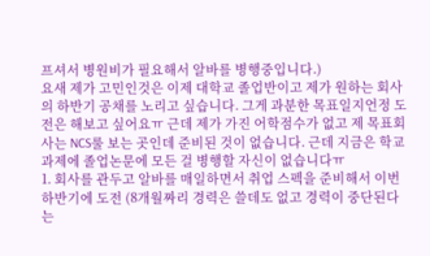프셔서 병원비가 필요해서 알바를 병행중입니다.)
요새 제가 고민인것은 이제 대학교 졸업반이고 제가 원하는 회사의 하반기 공채를 노리고 싶습니다. 그게 과분한 목표일지언정 도전은 해보고 싶어요ㅠ 근데 제가 가진 어학점수가 없고 제 목표회사는 NCS룰 보는 곳인데 준비된 것이 없습니다. 근데 지금은 학교과제에 졸업논문에 모든 걸 병행할 자신이 없습니다ㅠ
1. 회사를 관두고 알바를 매일하면서 취업 스펙을 준비해서 이번 하반기에 도전 (8개월짜리 경력은 쓸데도 없고 경력이 중단된다는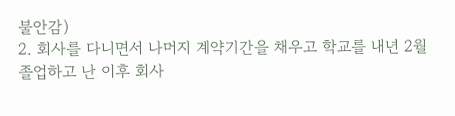불안감)
2. 회사를 다니면서 나머지 계약기간을 채우고 학교를 내년 2월 졸업하고 난 이후 회사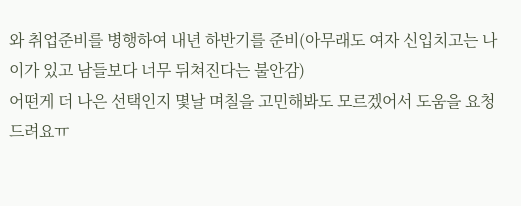와 취업준비를 병행하여 내년 하반기를 준비(아무래도 여자 신입치고는 나이가 있고 남들보다 너무 뒤쳐진다는 불안감)
어떤게 더 나은 선택인지 몇날 며칠을 고민해봐도 모르겠어서 도움을 요청드려요ㅠ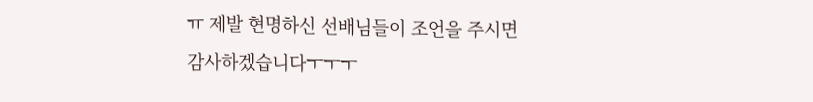ㅠ 제발 현명하신 선배님들이 조언을 주시면 감사하겠습니다ㅜㅜㅜ